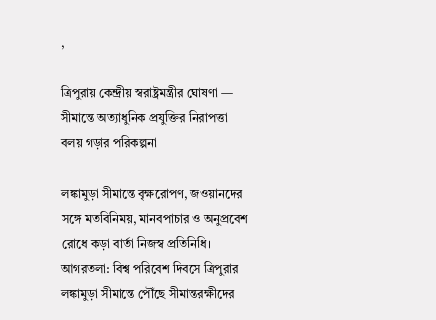,

ত্রিপুরায় কেন্দ্রীয় স্বরাষ্ট্রমন্ত্রীর ঘোষণা — সীমান্তে অত্যাধুনিক প্রযুক্তির নিরাপত্তা বলয় গড়ার পরিকল্পনা

লঙ্কামুড়া সীমান্তে বৃক্ষরোপণ, জওয়ানদের সঙ্গে মতবিনিময়, মানবপাচার ও অনুপ্রবেশ রোধে কড়া বার্তা নিজস্ব প্রতিনিধি। আগরতলা: বিশ্ব পরিবেশ দিবসে ত্রিপুরার লঙ্কামুড়া সীমান্তে পৌঁছে সীমান্তরক্ষীদের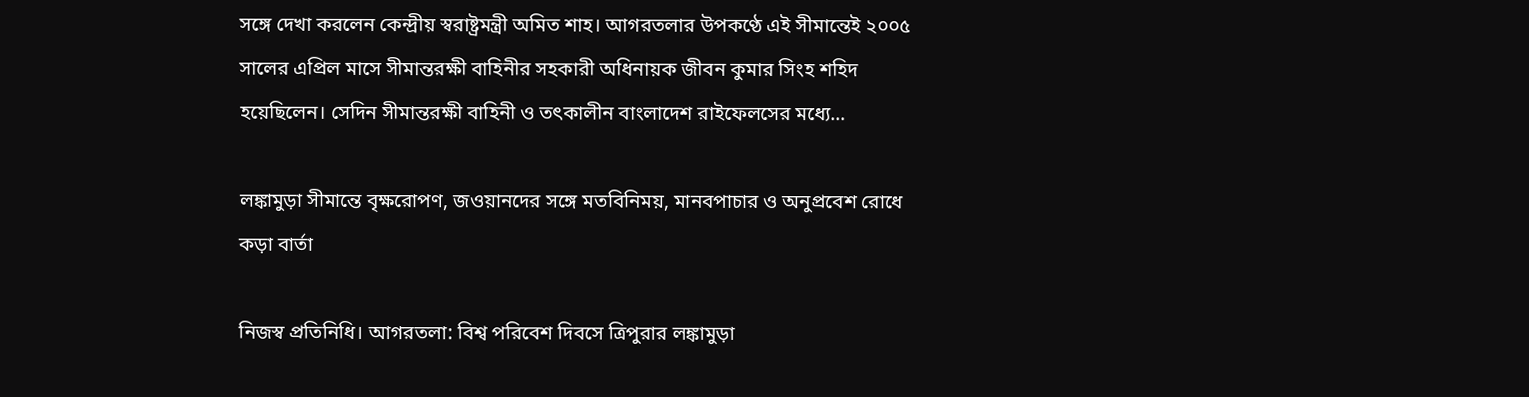সঙ্গে দেখা করলেন কেন্দ্রীয় স্বরাষ্ট্রমন্ত্রী অমিত শাহ। আগরতলার উপকণ্ঠে এই সীমান্তেই ২০০৫ সালের এপ্রিল মাসে সীমান্তরক্ষী বাহিনীর সহকারী অধিনায়ক জীবন কুমার সিংহ শহিদ হয়েছিলেন। সেদিন সীমান্তরক্ষী বাহিনী ও তৎকালীন বাংলাদেশ রাইফেলসের মধ্যে…

লঙ্কামুড়া সীমান্তে বৃক্ষরোপণ, জওয়ানদের সঙ্গে মতবিনিময়, মানবপাচার ও অনুপ্রবেশ রোধে কড়া বার্তা

নিজস্ব প্রতিনিধি। আগরতলা: বিশ্ব পরিবেশ দিবসে ত্রিপুরার লঙ্কামুড়া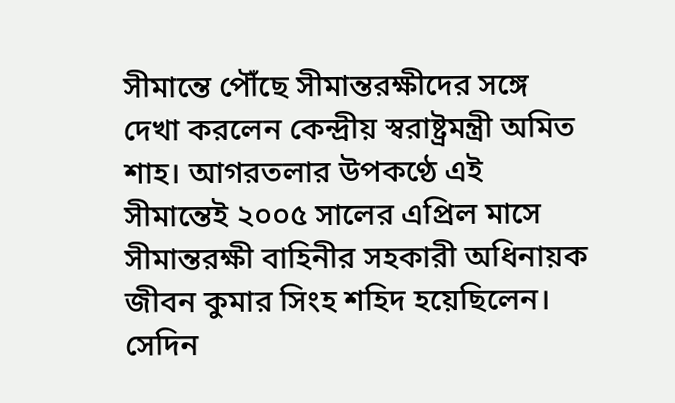সীমান্তে পৌঁছে সীমান্তরক্ষীদের সঙ্গে দেখা করলেন কেন্দ্রীয় স্বরাষ্ট্রমন্ত্রী অমিত শাহ। আগরতলার উপকণ্ঠে এই সীমান্তেই ২০০৫ সালের এপ্রিল মাসে সীমান্তরক্ষী বাহিনীর সহকারী অধিনায়ক জীবন কুমার সিংহ শহিদ হয়েছিলেন। সেদিন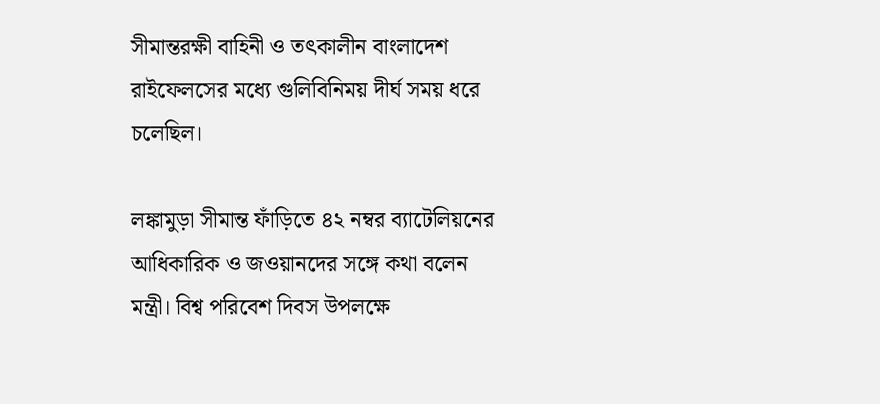সীমান্তরক্ষী বাহিনী ও তৎকালীন বাংলাদেশ রাইফেলসের মধ্যে গুলিবিনিময় দীর্ঘ সময় ধরে চলেছিল।

লঙ্কামুড়া সীমান্ত ফাঁড়িতে ৪২ নম্বর ব্যাটেলিয়নের আধিকারিক ও জওয়ানদের সঙ্গে কথা বলেন মন্ত্রী। বিশ্ব পরিবেশ দিবস উপলক্ষে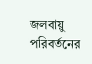জলবায়ু পরিবর্তনের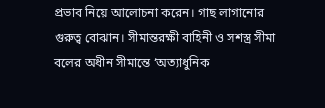প্রভাব নিয়ে আলোচনা করেন। গাছ লাগানোর গুরুত্ব বোঝান। সীমান্তরক্ষী বাহিনী ও সশস্ত্র সীমা বলের অধীন সীমান্তে ‘অত্যাধুনিক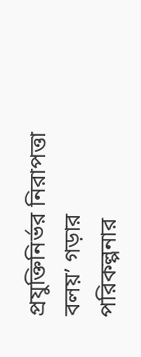প্রযুক্তিনির্ভর নিরাপত্তা বলয়’ গড়ার পরিকল্পনার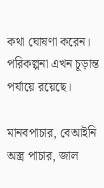কথা ঘোষণা করেন। পরিকল্পনা এখন চূড়ান্ত পর্যায়ে রয়েছে।

মানবপাচার, বেআইনি অস্ত্র পাচার, জাল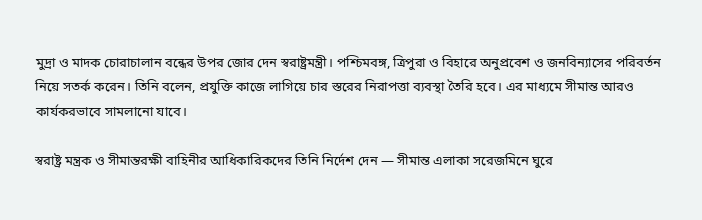মুদ্রা ও মাদক চোরাচালান বন্ধের উপর জোর দেন স্বরাষ্ট্রমন্ত্রী। পশ্চিমবঙ্গ, ত্রিপুরা ও বিহারে অনুপ্রবেশ ও জনবিন্যাসের পরিবর্তন নিয়ে সতর্ক করেন। তিনি বলেন, প্রযুক্তি কাজে লাগিয়ে চার স্তরের নিরাপত্তা ব্যবস্থা তৈরি হবে। এর মাধ্যমে সীমান্ত আরও কার্যকরভাবে সামলানো যাবে।

স্বরাষ্ট্র মন্ত্রক ও সীমান্তরক্ষী বাহিনীর আধিকারিকদের তিনি নির্দেশ দেন — সীমান্ত এলাকা সরেজমিনে ঘুরে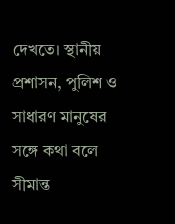দেখতে। স্থানীয় প্রশাসন, পুলিশ ও সাধারণ মানুষের সঙ্গে কথা বলে সীমান্ত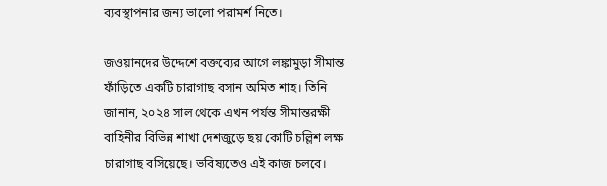ব্যবস্থাপনার জন্য ভালো পরামর্শ নিতে।

জওয়ানদের উদ্দেশে বক্তব্যের আগে লঙ্কামুড়া সীমান্ত ফাঁড়িতে একটি চারাগাছ বসান অমিত শাহ। তিনি জানান, ২০২৪ সাল থেকে এখন পর্যন্ত সীমান্তরক্ষী বাহিনীর বিভিন্ন শাখা দেশজুড়ে ছয় কোটি চল্লিশ লক্ষ চারাগাছ বসিয়েছে। ভবিষ্যতেও এই কাজ চলবে।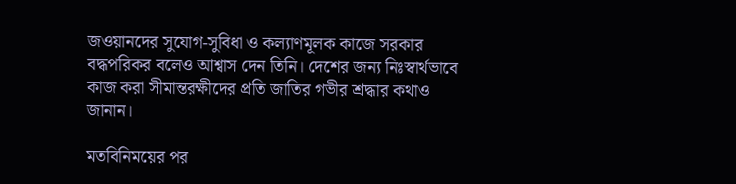জওয়ানদের সুযোগ-সুবিধা ও কল্যাণমূলক কাজে সরকার বদ্ধপরিকর বলেও আশ্বাস দেন তিনি। দেশের জন্য নিঃস্বার্থভাবে কাজ করা সীমান্তরক্ষীদের প্রতি জাতির গভীর শ্রদ্ধার কথাও জানান।

মতবিনিময়ের পর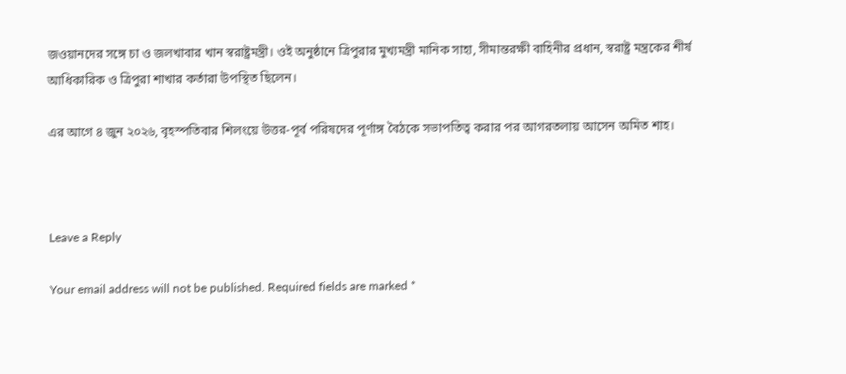জওয়ানদের সঙ্গে চা ও জলখাবার খান স্বরাষ্ট্রমন্ত্রী। ওই অনুষ্ঠানে ত্রিপুরার মুখ্যমন্ত্রী মানিক সাহা, সীমান্তরক্ষী বাহিনীর প্রধান, স্বরাষ্ট্র মন্ত্রকের শীর্ষ আধিকারিক ও ত্রিপুরা শাখার কর্তারা উপস্থিত ছিলেন।

এর আগে ৪ জুন ২০২৬, বৃহস্পতিবার শিলংয়ে উত্তর-পূর্ব পরিষদের পূর্ণাঙ্গ বৈঠকে সভাপতিত্ব করার পর আগরতলায় আসেন অমিত শাহ।



Leave a Reply

Your email address will not be published. Required fields are marked *